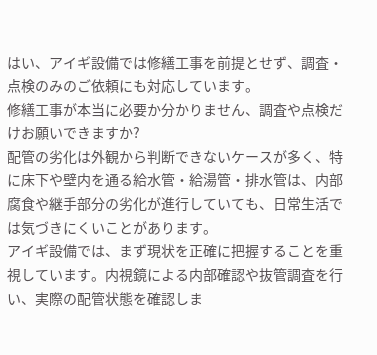はい、アイギ設備では修繕工事を前提とせず、調査・点検のみのご依頼にも対応しています。
修繕工事が本当に必要か分かりません、調査や点検だけお願いできますか?
配管の劣化は外観から判断できないケースが多く、特に床下や壁内を通る給水管・給湯管・排水管は、内部腐食や継手部分の劣化が進行していても、日常生活では気づきにくいことがあります。
アイギ設備では、まず現状を正確に把握することを重視しています。内視鏡による内部確認や抜管調査を行い、実際の配管状態を確認しま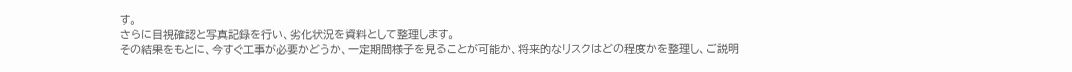す。
さらに目視確認と写真記録を行い、劣化状況を資料として整理します。
その結果をもとに、今すぐ工事が必要かどうか、一定期間様子を見ることが可能か、将来的なリスクはどの程度かを整理し、ご説明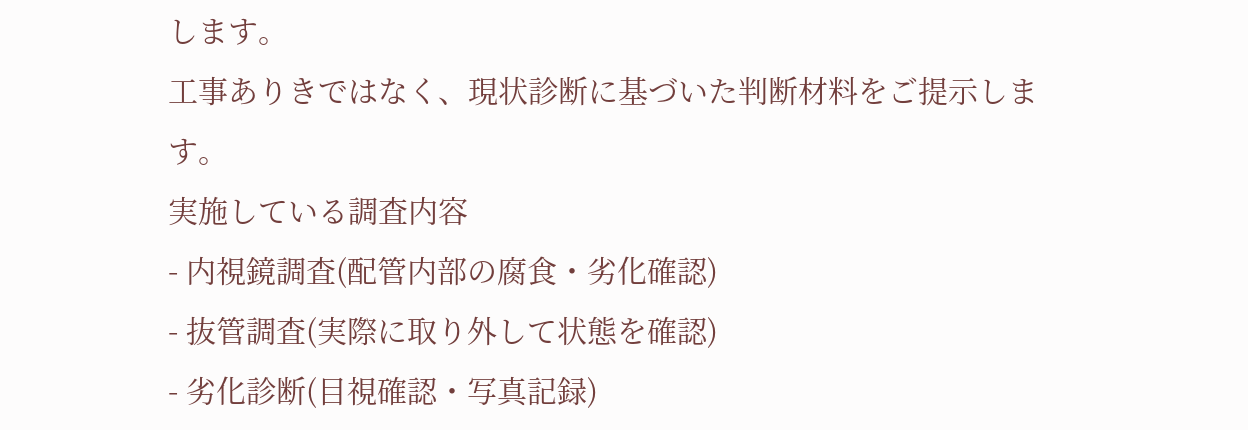します。
工事ありきではなく、現状診断に基づいた判断材料をご提示します。
実施している調査内容
- 内視鏡調査(配管内部の腐食・劣化確認)
- 抜管調査(実際に取り外して状態を確認)
- 劣化診断(目視確認・写真記録)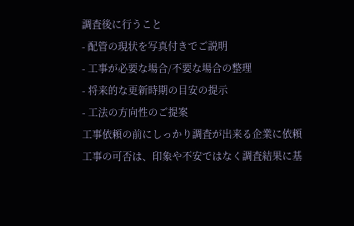調査後に行うこと
- 配管の現状を写真付きでご説明
- 工事が必要な場合/不要な場合の整理
- 将来的な更新時期の目安の提示
- 工法の方向性のご提案
工事依頼の前にしっかり調査が出来る企業に依頼
工事の可否は、印象や不安ではなく調査結果に基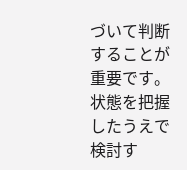づいて判断することが重要です。状態を把握したうえで検討す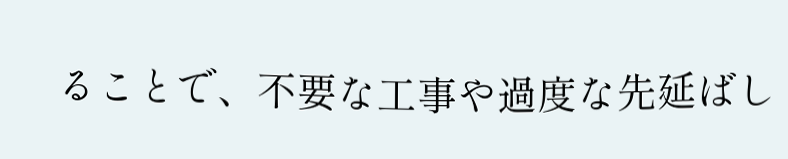ることで、不要な工事や過度な先延ばし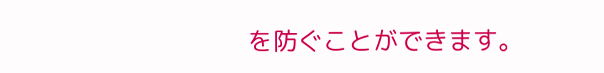を防ぐことができます。